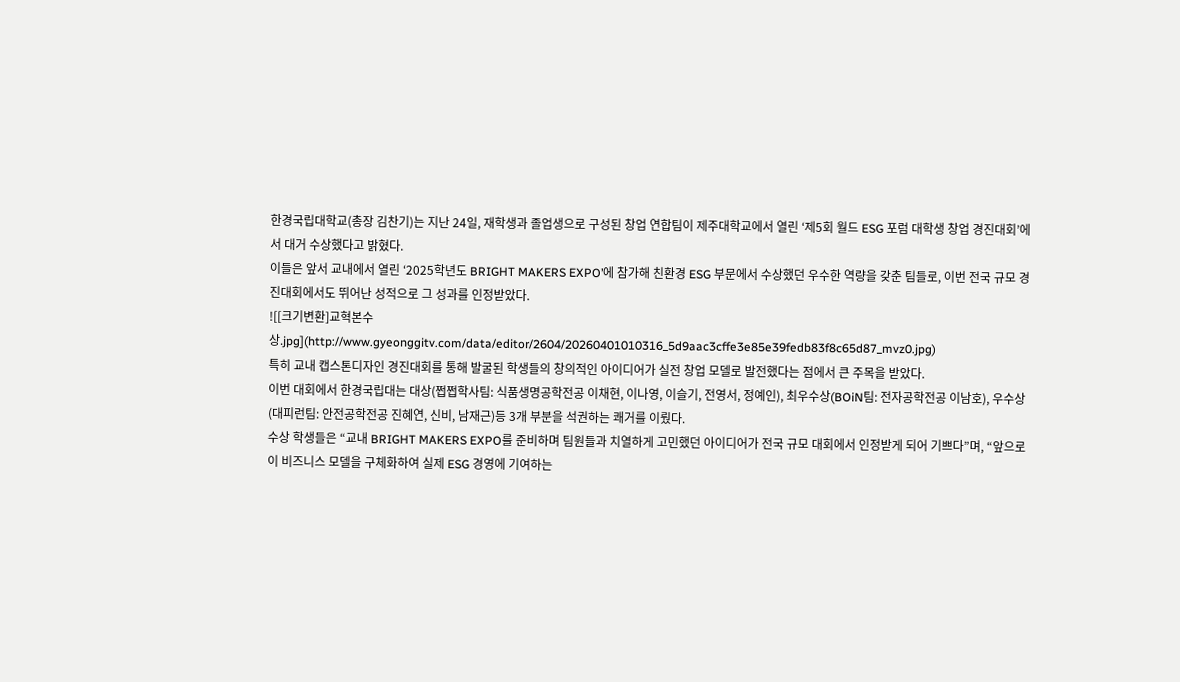한경국립대학교(총장 김찬기)는 지난 24일, 재학생과 졸업생으로 구성된 창업 연합팀이 제주대학교에서 열린 ‘제5회 월드 ESG 포럼 대학생 창업 경진대회’에서 대거 수상했다고 밝혔다.
이들은 앞서 교내에서 열린 ‘2025학년도 BRIGHT MAKERS EXPO’에 참가해 친환경 ESG 부문에서 수상했던 우수한 역량을 갖춘 팀들로, 이번 전국 규모 경진대회에서도 뛰어난 성적으로 그 성과를 인정받았다.
![[크기변환]교혁본수상.jpg](http://www.gyeonggitv.com/data/editor/2604/20260401010316_5d9aac3cffe3e85e39fedb83f8c65d87_mvz0.jpg)
특히 교내 캡스톤디자인 경진대회를 통해 발굴된 학생들의 창의적인 아이디어가 실전 창업 모델로 발전했다는 점에서 큰 주목을 받았다.
이번 대회에서 한경국립대는 대상(쩝쩝학사팀: 식품생명공학전공 이채현, 이나영, 이슬기, 전영서, 정예인), 최우수상(BOiN팀: 전자공학전공 이남호), 우수상(대피런팀: 안전공학전공 진혜연, 신비, 남재근)등 3개 부분을 석권하는 쾌거를 이뤘다.
수상 학생들은 “교내 BRIGHT MAKERS EXPO를 준비하며 팀원들과 치열하게 고민했던 아이디어가 전국 규모 대회에서 인정받게 되어 기쁘다”며, “앞으로 이 비즈니스 모델을 구체화하여 실제 ESG 경영에 기여하는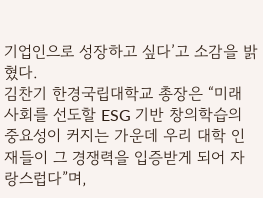기업인으로 성장하고 싶다’고 소감을 밝혔다.
김찬기 한경국립대학교 총장은 “미래 사회를 선도할 ESG 기반 창의학습의 중요성이 커지는 가운데 우리 대학 인재들이 그 경쟁력을 입증받게 되어 자랑스럽다”며,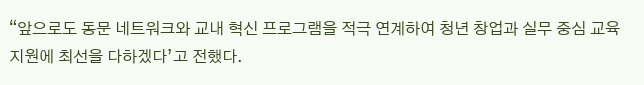“앞으로도 동문 네트워크와 교내 혁신 프로그램을 적극 연계하여 청년 창업과 실무 중심 교육 지원에 최선을 다하겠다’고 전했다.